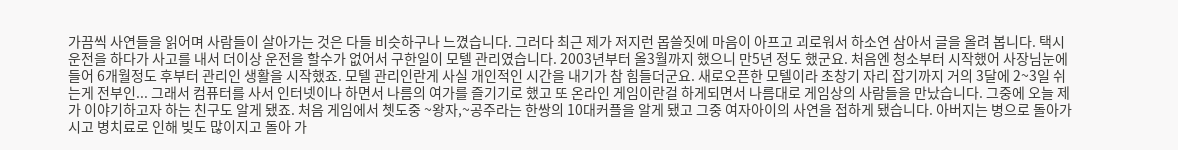가끔씩 사연들을 읽어며 사람들이 살아가는 것은 다들 비슷하구나 느꼈습니다. 그러다 최근 제가 저지런 몹쓸짓에 마음이 아프고 괴로워서 하소연 삼아서 글을 올려 봅니다. 택시운전을 하다가 사고를 내서 더이상 운전을 할수가 없어서 구한일이 모텔 관리였습니다. 2003년부터 올3월까지 했으니 만5년 정도 했군요. 처음엔 청소부터 시작했어 사장님눈에 들어 6개월정도 후부터 관리인 생활을 시작했죠. 모텔 관리인란게 사실 개인적인 시간을 내기가 참 힘들더군요. 새로오픈한 모텔이라 초창기 자리 잡기까지 거의 3달에 2~3일 쉬는게 전부인... 그래서 컴퓨터를 사서 인터넷이나 하면서 나름의 여가를 즐기기로 했고 또 온라인 게임이란걸 하게되면서 나름대로 게임상의 사람들을 만났습니다. 그중에 오늘 제가 이야기하고자 하는 친구도 알게 됐죠. 처음 게임에서 쳇도중 ~왕자,~공주라는 한쌍의 10대커플을 알게 됐고 그중 여자아이의 사연을 접하게 됐습니다. 아버지는 병으로 돌아가시고 병치료로 인해 빚도 많이지고 돌아 가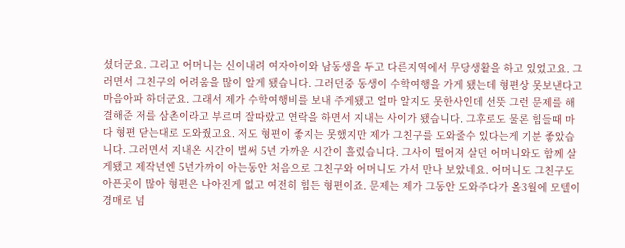셨더군요. 그리고 어머니는 신이내려 여자아이와 남동생을 두고 다른지역에서 무당생활을 하고 있었고요. 그러면서 그친구의 어려움을 많이 알게 됐습니다. 그러던중 동생이 수학여행을 가게 됐는데 형편상 못보낸다고 마음아파 하더군요. 그래서 제가 수학여행비를 보내 주게됐고 얼마 알지도 못한사인데 선뜻 그런 문제를 해결해준 저를 삼촌이라고 부르며 잘따랐고 연락을 하면서 지내는 사이가 됐습니다. 그후로도 물론 힘들때 마다 형편 닫는대로 도와줬고요. 저도 형편이 좋지는 못했지만 제가 그친구를 도와줄수 있다는게 기분 좋았습니다. 그러면서 지내온 시간이 벌써 5년 가까운 시간이 흘렀습니다. 그사이 떨어져 살던 어머니와도 함께 살게됐고 제작년엔 5년가까이 아는동안 처음으로 그친구와 어머니도 가서 만나 보았네요. 어머니도 그친구도 아픈곳이 많아 형편은 나아진게 없고 여전히 힘든 형편이죠. 문제는 제가 그동안 도와주다가 올3월에 모텔이 경매로 넘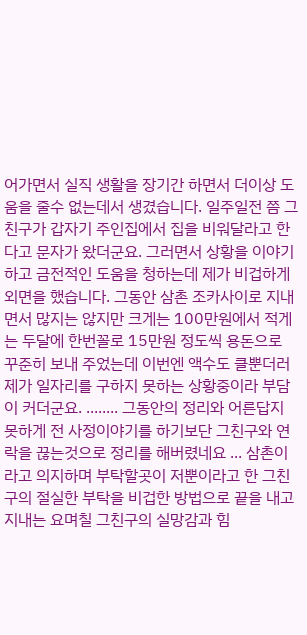어가면서 실직 생활을 장기간 하면서 더이상 도움을 줄수 없는데서 생겼습니다. 일주일전 쯤 그친구가 갑자기 주인집에서 집을 비워달라고 한다고 문자가 왔더군요. 그러면서 상황을 이야기하고 금전적인 도움을 청하는데 제가 비겁하게 외면을 했습니다. 그동안 삼촌 조카사이로 지내면서 많지는 않지만 크게는 100만원에서 적게는 두달에 한번꼴로 15만원 정도씩 용돈으로 꾸준히 보내 주었는데 이번엔 액수도 클뿐더러 제가 일자리를 구하지 못하는 상황중이라 부담이 커더군요. ........ 그동안의 정리와 어른답지 못하게 전 사정이야기를 하기보단 그친구와 연락을 끊는것으로 정리를 해버렸네요 ... 삼촌이라고 의지하며 부탁할곳이 저뿐이라고 한 그친구의 절실한 부탁을 비겁한 방법으로 끝을 내고 지내는 요며칠 그친구의 실망감과 힘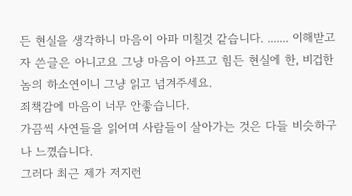든 현실을 생각하니 마음이 아파 미칠것 같습니다. ....... 이해받고자 쓴글은 아니고요 그냥 마음이 아프고 힘든 현실에 한, 비겁한 놈의 하소연이니 그냥 읽고 넘겨주세요.
죄책감에 마음이 너무 안좋습니다.
가끔씩 사연들을 읽어며 사람들이 살아가는 것은 다들 비슷하구나 느꼈습니다.
그러다 최근 제가 저지런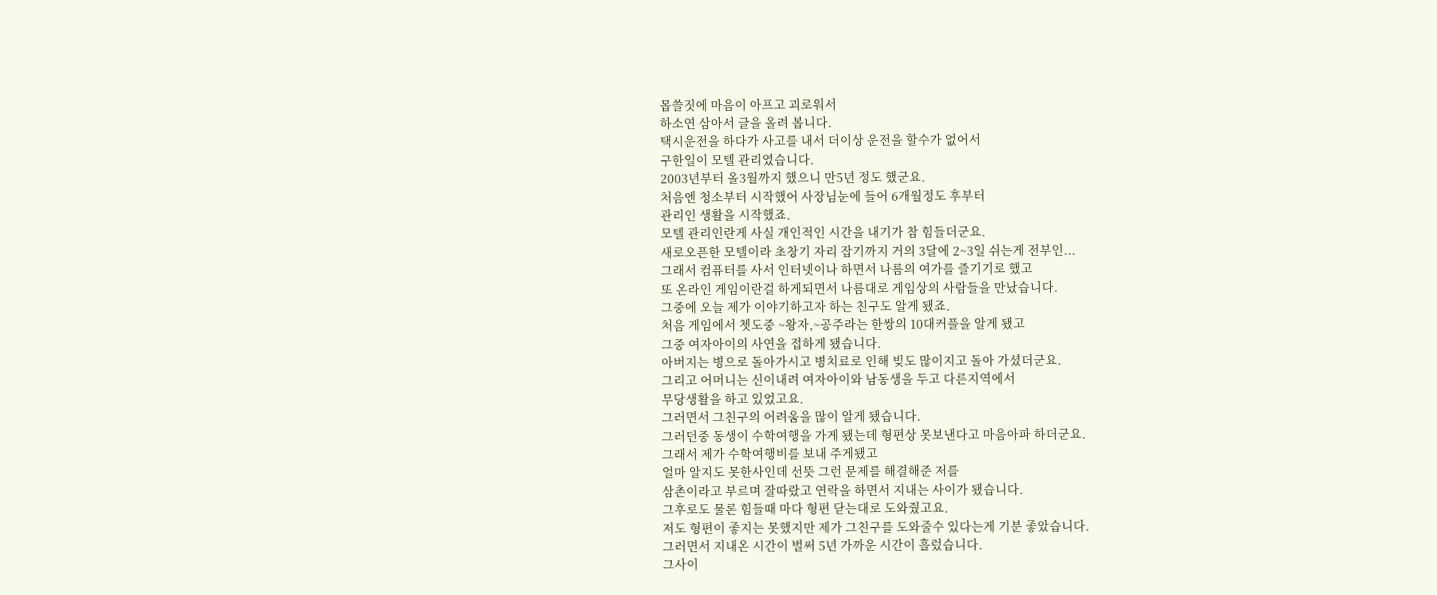몹쓸짓에 마음이 아프고 괴로워서
하소연 삼아서 글을 올려 봅니다.
택시운전을 하다가 사고를 내서 더이상 운전을 할수가 없어서
구한일이 모텔 관리였습니다.
2003년부터 올3월까지 했으니 만5년 정도 했군요.
처음엔 청소부터 시작했어 사장님눈에 들어 6개월정도 후부터
관리인 생활을 시작했죠.
모텔 관리인란게 사실 개인적인 시간을 내기가 참 힘들더군요.
새로오픈한 모텔이라 초창기 자리 잡기까지 거의 3달에 2~3일 쉬는게 전부인...
그래서 컴퓨터를 사서 인터넷이나 하면서 나름의 여가를 즐기기로 했고
또 온라인 게임이란걸 하게되면서 나름대로 게임상의 사람들을 만났습니다.
그중에 오늘 제가 이야기하고자 하는 친구도 알게 됐죠.
처음 게임에서 쳇도중 ~왕자,~공주라는 한쌍의 10대커플을 알게 됐고
그중 여자아이의 사연을 접하게 됐습니다.
아버지는 병으로 돌아가시고 병치료로 인해 빚도 많이지고 돌아 가셨더군요.
그리고 어머니는 신이내려 여자아이와 남동생을 두고 다른지역에서
무당생활을 하고 있었고요.
그러면서 그친구의 어려움을 많이 알게 됐습니다.
그러던중 동생이 수학여행을 가게 됐는데 형편상 못보낸다고 마음아파 하더군요.
그래서 제가 수학여행비를 보내 주게됐고
얼마 알지도 못한사인데 선뜻 그런 문제를 해결해준 저를
삼촌이라고 부르며 잘따랐고 연락을 하면서 지내는 사이가 됐습니다.
그후로도 물론 힘들때 마다 형편 닫는대로 도와줬고요.
저도 형편이 좋지는 못했지만 제가 그친구를 도와줄수 있다는게 기분 좋았습니다.
그러면서 지내온 시간이 벌써 5년 가까운 시간이 흘렀습니다.
그사이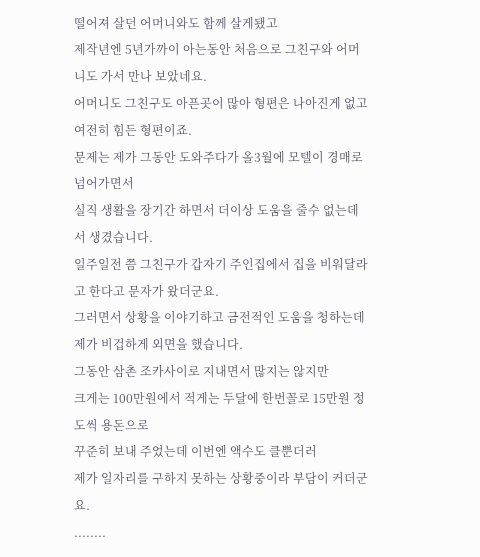떨어져 살던 어머니와도 함께 살게됐고
제작년엔 5년가까이 아는동안 처음으로 그친구와 어머니도 가서 만나 보았네요.
어머니도 그친구도 아픈곳이 많아 형편은 나아진게 없고 여전히 힘든 형편이죠.
문제는 제가 그동안 도와주다가 올3월에 모텔이 경매로 넘어가면서
실직 생활을 장기간 하면서 더이상 도움을 줄수 없는데서 생겼습니다.
일주일전 쯤 그친구가 갑자기 주인집에서 집을 비워달라고 한다고 문자가 왔더군요.
그러면서 상황을 이야기하고 금전적인 도움을 청하는데 제가 비겁하게 외면을 했습니다.
그동안 삼촌 조카사이로 지내면서 많지는 않지만
크게는 100만원에서 적게는 두달에 한번꼴로 15만원 정도씩 용돈으로
꾸준히 보내 주었는데 이번엔 액수도 클뿐더러
제가 일자리를 구하지 못하는 상황중이라 부담이 커더군요.
........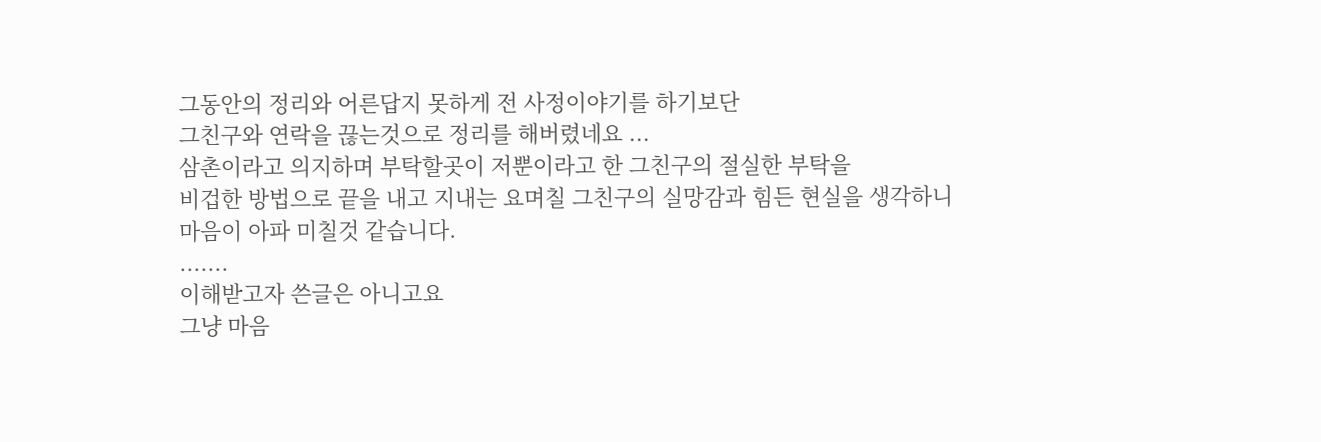그동안의 정리와 어른답지 못하게 전 사정이야기를 하기보단
그친구와 연락을 끊는것으로 정리를 해버렸네요 ...
삼촌이라고 의지하며 부탁할곳이 저뿐이라고 한 그친구의 절실한 부탁을
비겁한 방법으로 끝을 내고 지내는 요며칠 그친구의 실망감과 힘든 현실을 생각하니
마음이 아파 미칠것 같습니다.
.......
이해받고자 쓴글은 아니고요
그냥 마음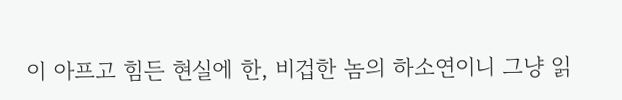이 아프고 힘든 현실에 한, 비겁한 놈의 하소연이니 그냥 읽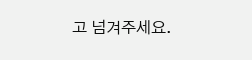고 넘겨주세요.